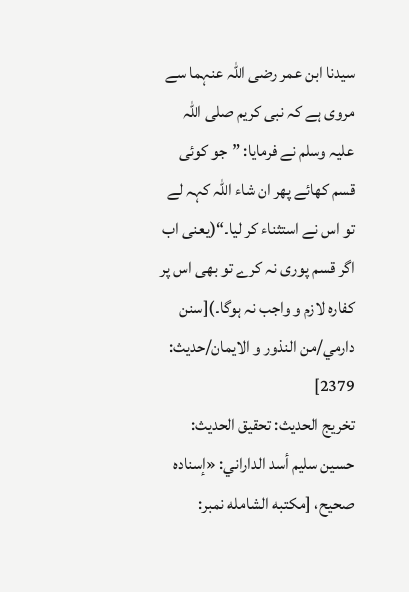سیدنا ابن عمر رضی اللہ عنہما سے مروی ہے کہ نبی کریم صلی اللہ علیہ وسلم نے فرمایا: ”جو کوئی قسم کھائے پھر ان شاء اللہ کہہ لے تو اس نے استثناء کر لیا۔“(یعنی اب اگر قسم پوری نہ کرے تو بھی اس پر کفارہ لازم و واجب نہ ہوگا۔)[سنن دارمي/من النذور و الايمان/حدیث: 2379]
تخریج الحدیث: تحقيق الحديث: حسين سليم أسد الداراني: «إسناده صحيح، [مكتبه الشامله نمبر: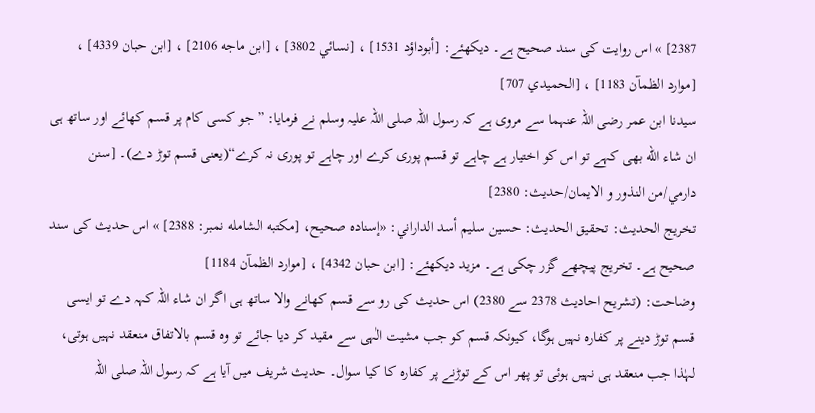2387] » اس روایت کی سند صحیح ہے۔ دیکھئے: [أبوداؤد 1531] ، [نسائي 3802] ، [ابن ماجه 2106] ، [ابن حبان 4339] ، [موارد الظمآن 1183] ، [الحميدي 707]
سیدنا ابن عمر رضی اللہ عنہما سے مروی ہے کہ رسول اللہ صلی اللہ علیہ وسلم نے فرمایا: ”جو کسی کام پر قسم کھائے اور ساتھ ہی ان شاء الله بھی کہے تو اس کو اختیار ہے چاہے تو قسم پوری کرے اور چاہے تو پوری نہ کرے“(یعنی قسم توڑ دے)۔ [سنن دارمي/من النذور و الايمان/حدیث: 2380]
تخریج الحدیث: تحقيق الحديث: حسين سليم أسد الداراني: «إسناده صحيح، [مكتبه الشامله نمبر: 2388] » اس حدیث کی سند صحیح ہے۔ تخریج پیچھے گزر چکی ہے۔ مزید دیکھئے: [ابن حبان 4342] ، [موارد الظمآن 1184]
وضاحت: (تشریح احادیث 2378 سے 2380) اس حدیث کی رو سے قسم کھانے والا ساتھ ہی اگر ان شاء اللہ کہہ دے تو ایسی قسم توڑ دینے پر کفارہ نہیں ہوگا، کیونکہ قسم کو جب مشیت الٰہی سے مقید کر دیا جائے تو وہ قسم بالاتفاق منعقد نہیں ہوتی، لہٰذا جب منعقد ہی نہیں ہوئی تو پھر اس کے توڑنے پر کفارہ کا کیا سوال۔ حدیث شریف میں آیا ہے کہ رسول اللہ صلی اللہ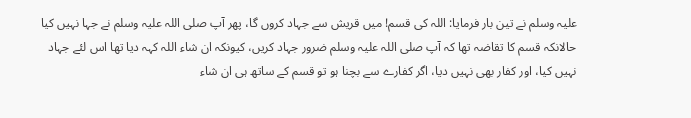علیہ وسلم نے تین بار فرمایا: اللہ کی قسم! میں قریش سے جہاد کروں گا، پھر آپ صلی اللہ علیہ وسلم نے جہا نہیں کیا حالانکہ قسم کا تقاضہ تھا کہ آپ صلی اللہ علیہ وسلم ضرور جہاد کریں، کیونکہ ان شاء اللہ کہہ دیا تھا اس لئے جہاد نہیں کیا، اور کفار بھی نہیں دیا، اگر کفارے سے بچنا ہو تو قسم کے ساتھ ہی ان شاء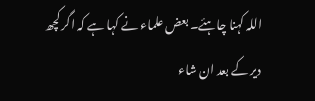اللہ کہنا چاہئے۔ بعض علماء نے کہا ہے کہ اگر کچھ دیر کے بعد ان شاء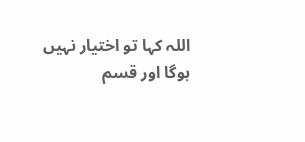اللہ کہا تو اختیار نہیں ہوگا اور قسم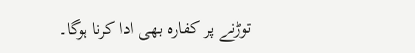توڑنے پر کفارہ بھی ادا کرنا ہوگا۔